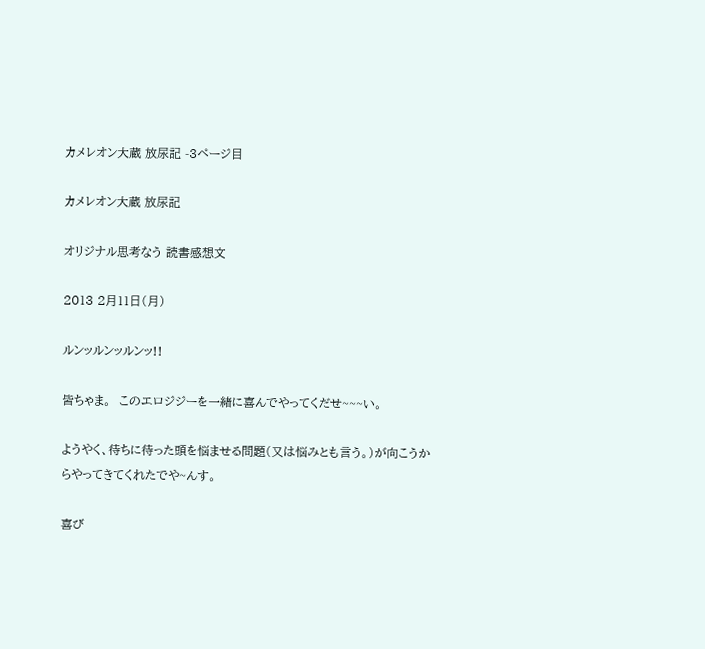カメレオン大蔵 放尿記 -3ページ目

カメレオン大蔵 放尿記

オリジナル思考なう 読書感想文

2013 2月11日(月)

ルンッルンッルンッ!!

皆ちゃま。  このエロジジーを一緒に喜んでやってくだせ~~~い。

ようやく、待ちに待った頭を悩ませる問題(又は悩みとも言う。)が向こうからやってきてくれたでや~んす。

喜び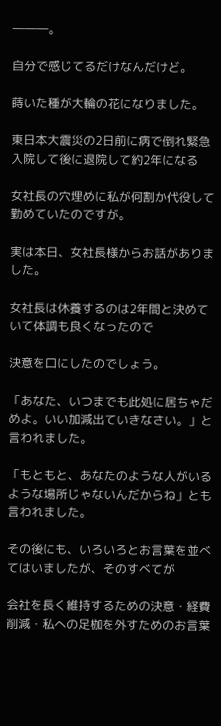―――。

自分で感じてるだけなんだけど。

蒔いた種が大輪の花になりました。

東日本大震災の2日前に病で倒れ緊急入院して後に退院して約2年になる

女社長の穴埋めに私が何割か代役して勤めていたのですが。

実は本日、女社長様からお話がありました。

女社長は休養するのは2年間と決めていて体調も良くなったので

決意を口にしたのでしょう。

「あなた、いつまでも此処に居ちゃだめよ。いい加減出ていきなさい。」と言われました。

「もともと、あなたのような人がいるような場所じゃないんだからね」とも言われました。

その後にも、いろいろとお言葉を並べてはいましたが、そのすべてが

会社を長く維持するための決意・経費削減・私への足枷を外すためのお言葉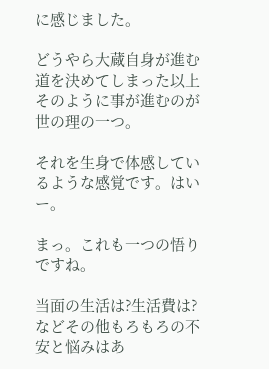に感じました。

どうやら大蔵自身が進む道を決めてしまった以上そのように事が進むのが世の理の一つ。

それを生身で体感しているような感覚です。はいー。

まっ。これも一つの悟りですね。

当面の生活は?生活費は?などその他もろもろの不安と悩みはあ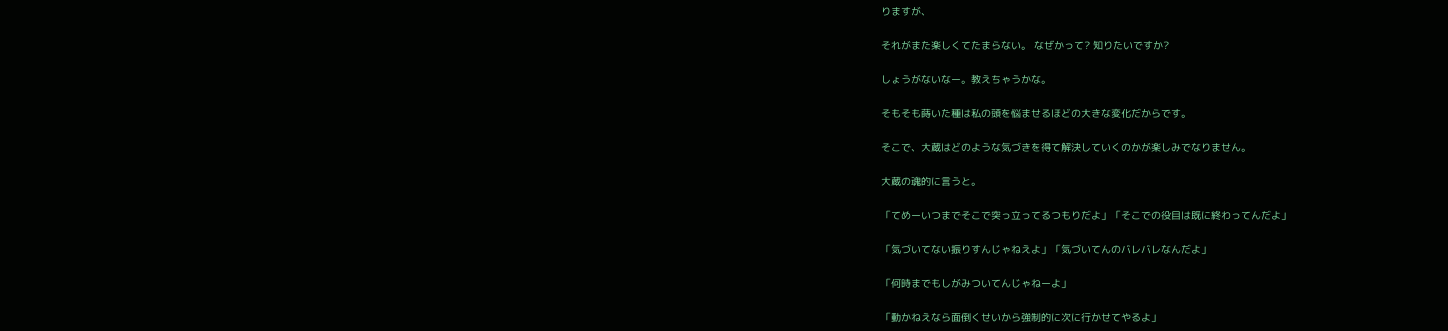りますが、

それがまた楽しくてたまらない。 なぜかって? 知りたいですか?

しょうがないなー。教えちゃうかな。

そもそも蒔いた種は私の頭を悩ませるほどの大きな変化だからです。

そこで、大蔵はどのような気づきを得て解決していくのかが楽しみでなりません。

大蔵の魂的に言うと。

「てめーいつまでそこで突っ立ってるつもりだよ」「そこでの役目は既に終わってんだよ」

「気づいてない振りすんじゃねえよ」「気づいてんのバレバレなんだよ」

「何時までもしがみついてんじゃねーよ」

「動かねえなら面倒くせいから強制的に次に行かせてやるよ」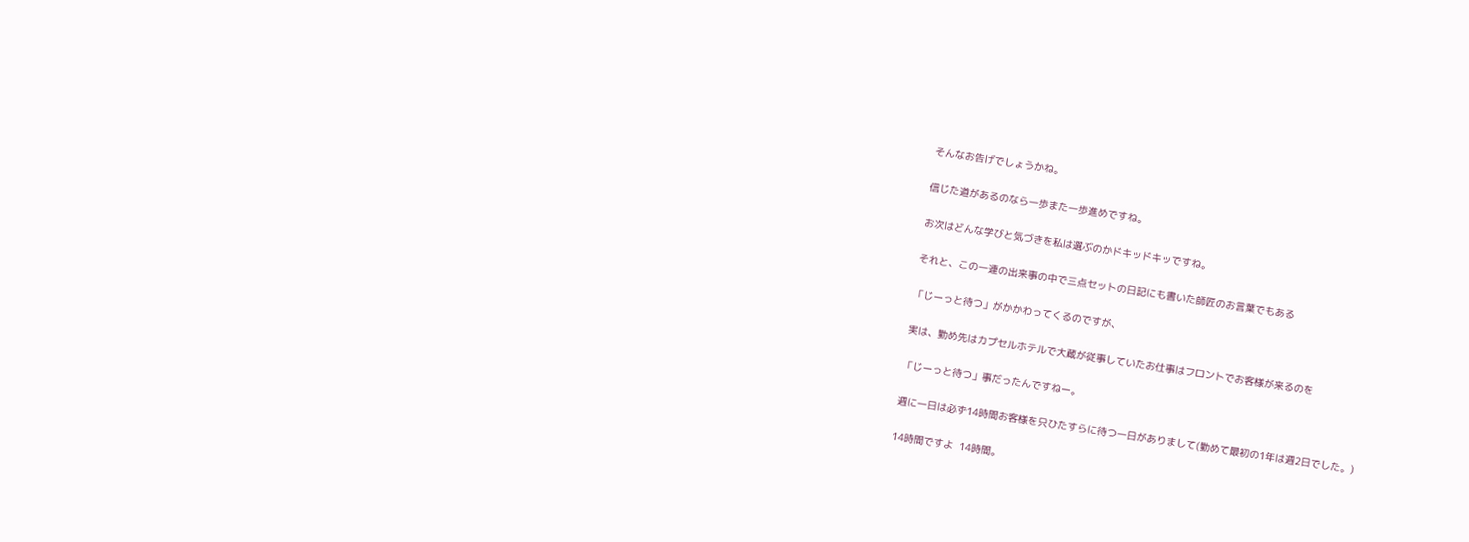そんなお告げでしょうかね。

信じた道があるのなら一歩また一歩進めですね。

お次はどんな学びと気づきを私は選ぶのかドキッドキッですね。

それと、この一連の出来事の中で三点セットの日記にも書いた師匠のお言葉でもある

「じーっと待つ」がかかわってくるのですが、

実は、勤め先はカプセルホテルで大蔵が従事していたお仕事はフロントでお客様が来るのを

「じーっと待つ」事だったんですねー。

週に一日は必ず14時間お客様を只ひたすらに待つ一日がありまして(勤めて最初の1年は週2日でした。)

14時間ですよ  14時間。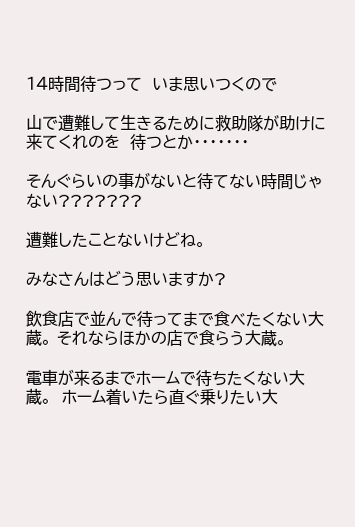14時間待つって  いま思いつくので

山で遭難して生きるために救助隊が助けに来てくれのを  待つとか・・・・・・・

そんぐらいの事がないと待てない時間じゃない???????

遭難したことないけどね。

みなさんはどう思いますか?

飲食店で並んで待ってまで食べたくない大蔵。 それならほかの店で食らう大蔵。

電車が来るまでホームで待ちたくない大蔵。  ホーム着いたら直ぐ乗りたい大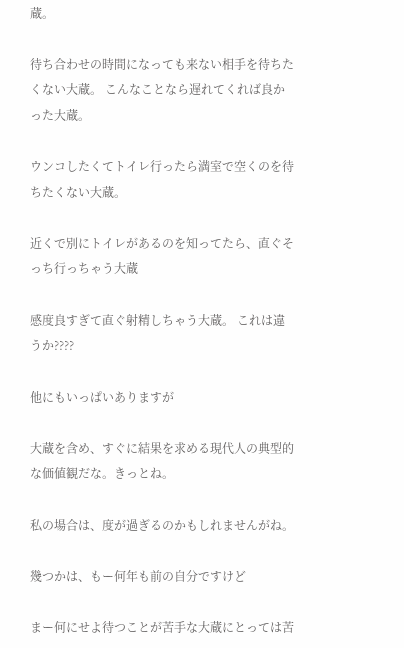蔵。

待ち合わせの時間になっても来ない相手を待ちたくない大蔵。 こんなことなら遅れてくれば良かった大蔵。

ウンコしたくてトイレ行ったら満室で空くのを待ちたくない大蔵。

近くで別にトイレがあるのを知ってたら、直ぐそっち行っちゃう大蔵

感度良すぎて直ぐ射精しちゃう大蔵。 これは違うか????

他にもいっぱいありますが

大蔵を含め、すぐに結果を求める現代人の典型的な価値観だな。きっとね。

私の場合は、度が過ぎるのかもしれませんがね。

幾つかは、もー何年も前の自分ですけど

まー何にせよ待つことが苦手な大蔵にとっては苦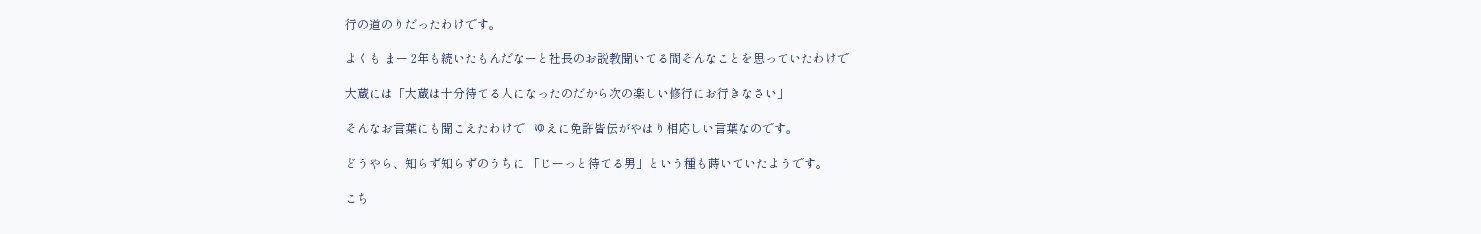行の道のりだったわけです。

よくも まー 2年も続いたもんだなーと社長のお説教聞いてる間そんなことを思っていたわけで

大蔵には「大蔵は十分待てる人になったのだから次の楽しい修行にお行きなさい」

そんなお言葉にも聞こえたわけで   ゆえに免許皆伝がやはり相応しい言葉なのです。

どうやら、知らず知らずのうちに 「じーっと待てる男」という種も蒔いていたようです。

こち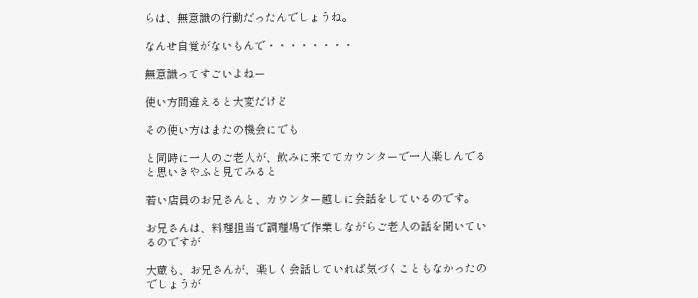らは、無意識の行動だったんでしょうね。

なんせ自覚がないもんで・・・・・・・・

無意識ってすごいよねー

使い方間違えると大変だけど

その使い方はまたの機会にでも

と同時に一人のご老人が、飲みに来ててカウンターで一人楽しんでると思いきやふと見てみると

若い店員のお兄さんと、カウンター越しに会話をしているのです。

お兄さんは、料理担当で調理場で作業しながらご老人の話を聞いているのですが

大蔵も、お兄さんが、楽しく会話していれば気づくこともなかったのでしょうが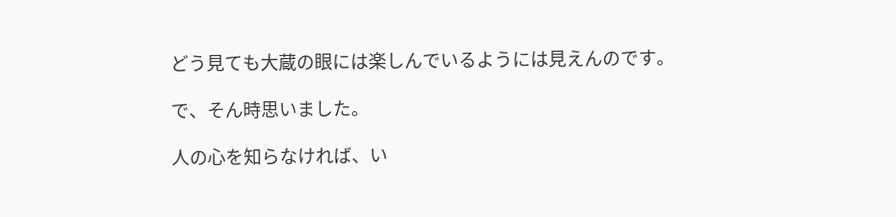どう見ても大蔵の眼には楽しんでいるようには見えんのです。

で、そん時思いました。

人の心を知らなければ、い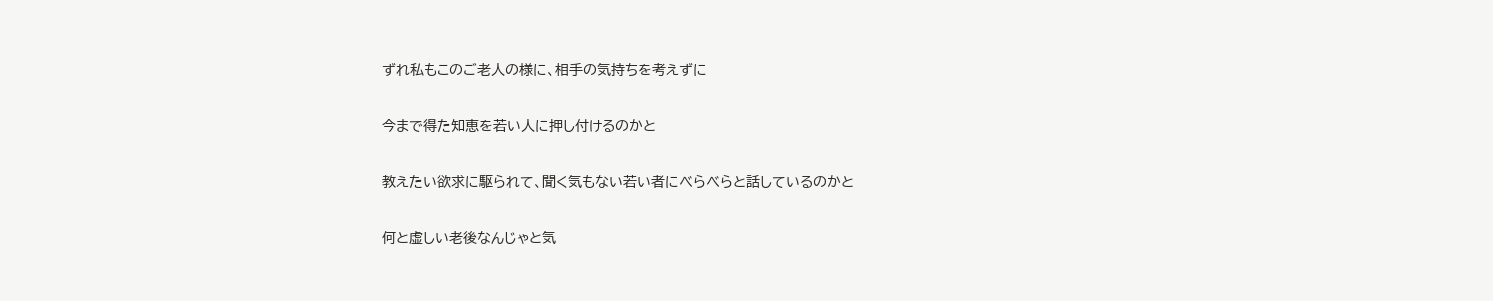ずれ私もこのご老人の様に、相手の気持ちを考えずに

今まで得た知恵を若い人に押し付けるのかと

教えたい欲求に駆られて、聞く気もない若い者にべらべらと話しているのかと

何と虚しい老後なんじゃと気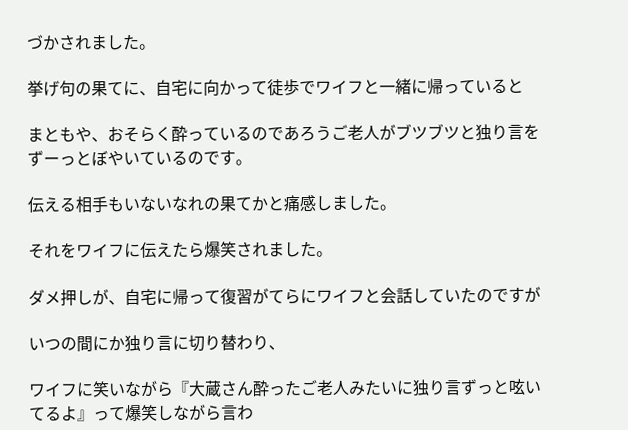づかされました。

挙げ句の果てに、自宅に向かって徒歩でワイフと一緒に帰っていると

まともや、おそらく酔っているのであろうご老人がブツブツと独り言をずーっとぼやいているのです。

伝える相手もいないなれの果てかと痛感しました。

それをワイフに伝えたら爆笑されました。

ダメ押しが、自宅に帰って復習がてらにワイフと会話していたのですが

いつの間にか独り言に切り替わり、

ワイフに笑いながら『大蔵さん酔ったご老人みたいに独り言ずっと呟いてるよ』って爆笑しながら言わ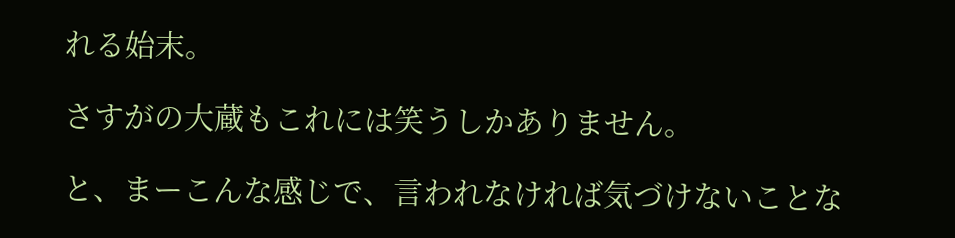れる始末。

さすがの大蔵もこれには笑うしかありません。

と、まーこんな感じで、言われなければ気づけないことな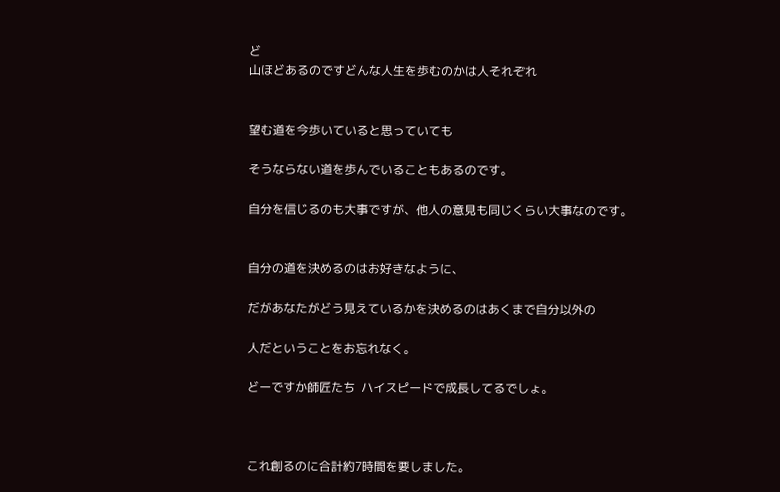ど
山ほどあるのですどんな人生を歩むのかは人それぞれ


望む道を今歩いていると思っていても

そうならない道を歩んでいることもあるのです。

自分を信じるのも大事ですが、他人の意見も同じくらい大事なのです。


自分の道を決めるのはお好きなように、

だがあなたがどう見えているかを決めるのはあくまで自分以外の

人だということをお忘れなく。

どーですか師匠たち  ハイスピードで成長してるでしょ。



これ創るのに合計約7時間を要しました。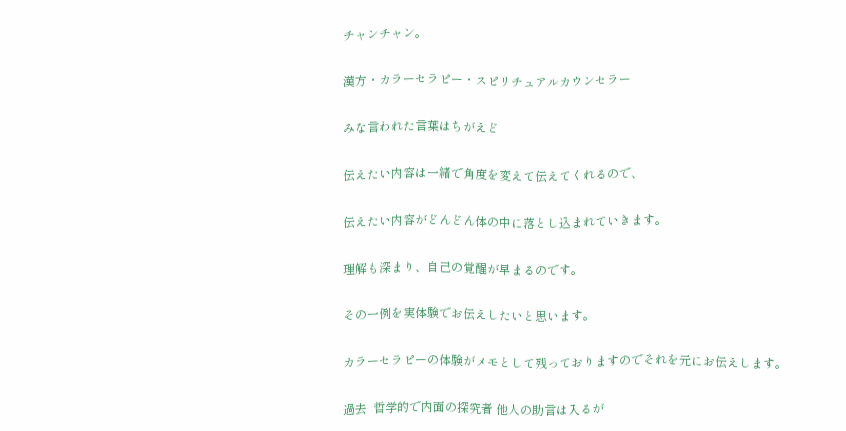チャンチャン。

漢方・カラーセラピー・スピリチュアルカウンセラー

みな言われた言葉はちがえど

伝えたい内容は一緒で角度を変えて伝えてくれるので、

伝えたい内容がどんどん体の中に落とし込まれていきます。

理解も深まり、自己の覚醒が早まるのです。

その一例を実体験でお伝えしたいと思います。

カラーセラピーの体験がメモとして残っておりますのでそれを元にお伝えします。

過去  哲学的で内面の探究者 他人の助言は入るが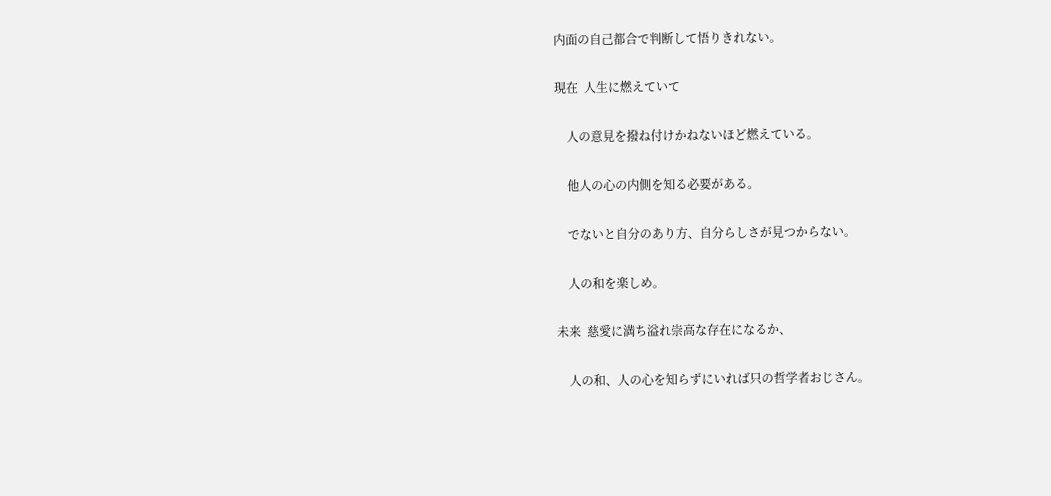内面の自己都合で判断して悟りきれない。

現在  人生に燃えていて

    人の意見を撥ね付けかねないほど燃えている。

    他人の心の内側を知る必要がある。

    でないと自分のあり方、自分らしさが見つからない。

    人の和を楽しめ。

未来  慈愛に満ち溢れ崇高な存在になるか、

    人の和、人の心を知らずにいれば只の哲学者おじさん。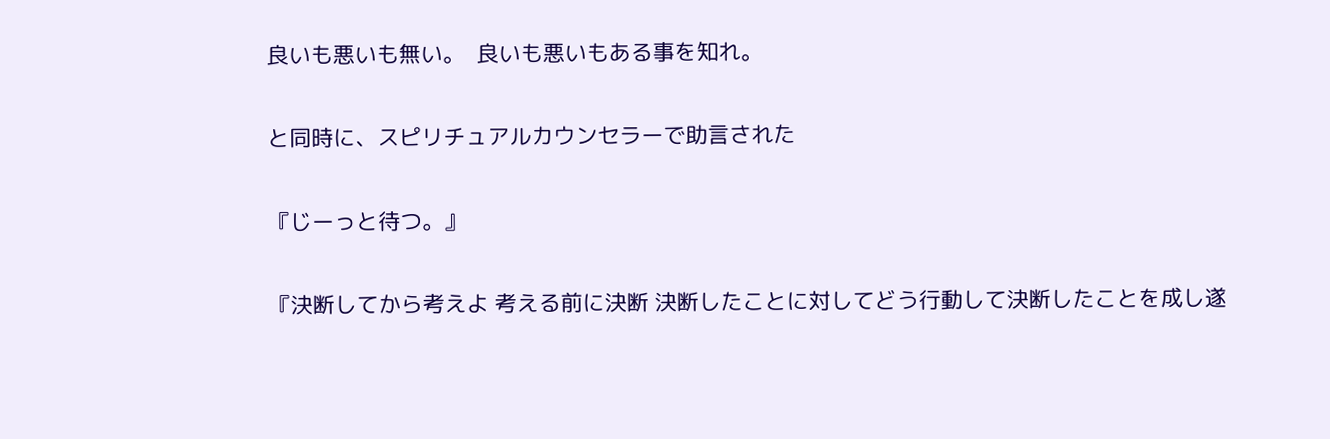良いも悪いも無い。  良いも悪いもある事を知れ。

と同時に、スピリチュアルカウンセラーで助言された

『じーっと待つ。』

『決断してから考えよ 考える前に決断 決断したことに対してどう行動して決断したことを成し遂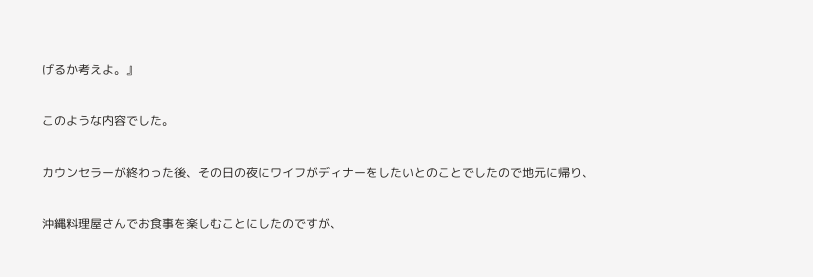げるか考えよ。』

このような内容でした。

カウンセラーが終わった後、その日の夜にワイフがディナーをしたいとのことでしたので地元に帰り、

沖縄料理屋さんでお食事を楽しむことにしたのですが、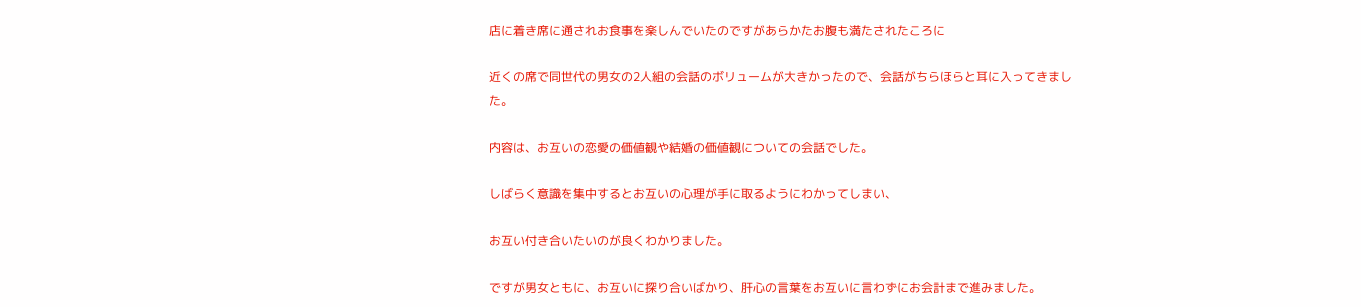店に着き席に通されお食事を楽しんでいたのですがあらかたお腹も満たされたころに

近くの席で同世代の男女の2人組の会話のボリュームが大きかったので、会話がちらほらと耳に入ってきました。

内容は、お互いの恋愛の価値観や結婚の価値観についての会話でした。

しばらく意識を集中するとお互いの心理が手に取るようにわかってしまい、

お互い付き合いたいのが良くわかりました。

ですが男女ともに、お互いに探り合いばかり、肝心の言葉をお互いに言わずにお会計まで進みました。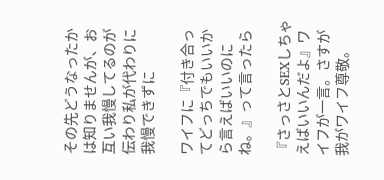その先どうなったかは知りませんが、お互い我慢してるのが伝わり私が代わりに我慢できずに

ワイフに『付き合ってどっちでもいいから言えばいいのにね。』って言ったら

『さっさとSEXしちゃえばいいんだよ』ワイフが一言。さすが我がワイフ尊敬。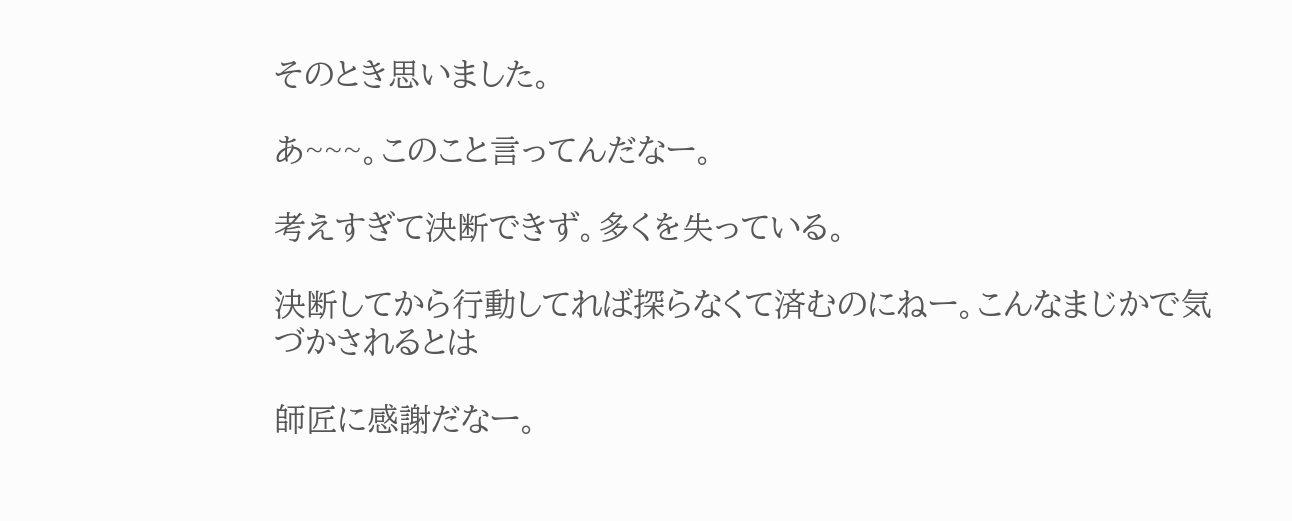そのとき思いました。

あ~~~。このこと言ってんだなー。

考えすぎて決断できず。多くを失っている。

決断してから行動してれば探らなくて済むのにねー。こんなまじかで気づかされるとは

師匠に感謝だなー。